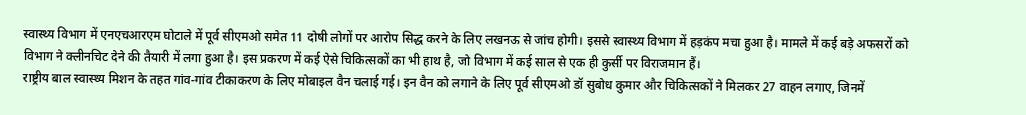स्वास्थ्य विभाग में एनएचआरएम घोटाले में पूर्व सीएमओ समेत 11 दोषी लोगों पर आरोप सिद्ध करने के लिए लखनऊ से जांच होगी। इससे स्वास्थ्य विभाग में हड़कंप मचा हुआ है। मामले में कई बड़े अफसरों को विभाग ने क्लीनचिट देने की तैयारी में लगा हुआ है। इस प्रकरण में कई ऐसे चिकित्सकों का भी हाथ है, जो विभाग में कई साल से एक ही कुर्सी पर विराजमान हैं।
राष्ट्रीय बाल स्वास्थ्य मिशन के तहत गांव-गांव टीकाकरण के लिए मोबाइल वैन चलाई गई। इन वैन को लगाने के लिए पूर्व सीएमओ डॉ सुबोध कुमार और चिकित्सकों ने मिलकर 27 वाहन लगाए, जिनमें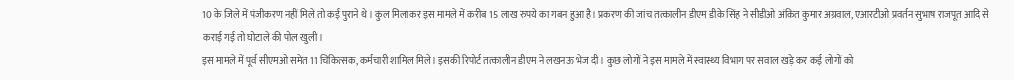10 के जिले में पंजीकरण नहीं मिले तो कई पुराने थे। कुल मिलाकर इस मामले में करीब 15 लाख रुपये का गबन हुआ है। प्रकरण की जांच तत्कालीन डीएम डीके सिंह ने सीडीओ अंकित कुमार अग्रवाल, एआरटीओ प्रवर्तन सुभाष राजपूत आदि से कराई गई तो घोटाले की पोल खुली।
इस मामले में पूर्व सीएमओ समेत 11 चिकित्सक, कर्मचारी शामिल मिले। इसकी रिपोर्ट तत्कालीन डीएम ने लखनऊ भेज दी। कुछ लोगों ने इस मामले में स्वास्थ्य विभाग पर सवाल खड़े कर कई लोगों को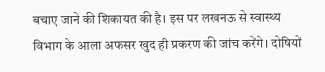बचाए जाने की शिकायत की है। इस पर लखनऊ से स्वास्थ्य विभाग के आला अफसर खुद ही प्रकरण की जांच करेंगे। दोषियों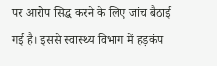पर आरोप सिद्ध करने के लिए जांच बैठाई गई है। इससे स्वास्थ्य विभाग में हड़कंप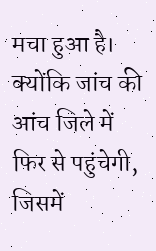मचा हुआ है।
क्योंकि जांच की आंच जिले में फिर से पहुंचेगी, जिसमें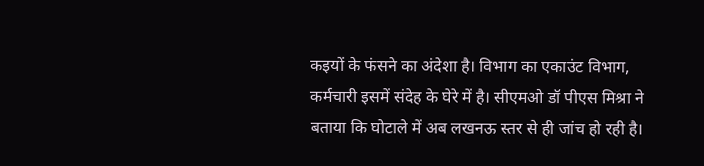कइयों के फंसने का अंदेशा है। विभाग का एकाउंट विभाग, कर्मचारी इसमें संदेह के घेरे में है। सीएमओ डॉ पीएस मिश्रा ने बताया कि घोटाले में अब लखनऊ स्तर से ही जांच हो रही है।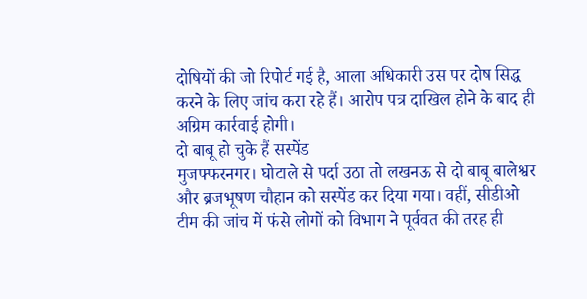दोषियों की जो रिपोर्ट गई है, आला अधिकारी उस पर दोष सिद्ध करने के लिए जांच करा रहे हैं। आरोप पत्र दाखिल होने के बाद ही अग्रिम कार्रवाई होगी।
दो बाबू हो चुके हैं सस्पेंड
मुजफ्फरनगर। घोटाले से पर्दा उठा तो लखनऊ से दो बाबू बालेश्वर और ब्रजभूषण चौहान को सस्पेंड कर दिया गया। वहीं, सीडीओ टीम की जांच में फंसे लोगों को विभाग ने पूर्ववत की तरह ही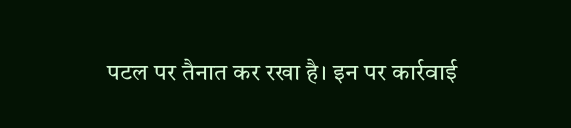पटल पर तैनात कर रखा है। इन पर कार्रवाई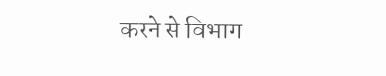करने से विभाग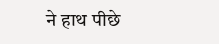ने हाथ पीछे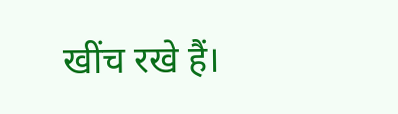खींच रखे हैं।